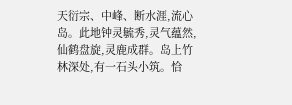天衍宗、中峰、断水涯,流心岛。此地钟灵毓秀,灵气蕴然,仙鹤盘旋,灵鹿成群。岛上竹林深处,有一石头小筑。恰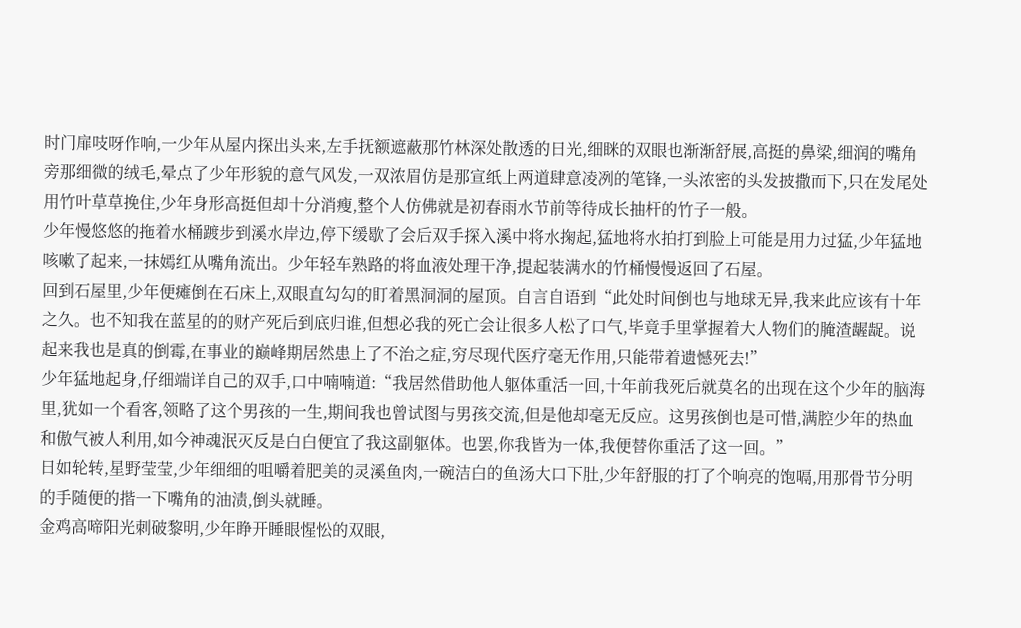时门扉吱呀作响,一少年从屋内探出头来,左手抚额遮蔽那竹林深处散透的日光,细眯的双眼也渐渐舒展,高挺的鼻梁,细润的嘴角旁那细微的绒毛,晕点了少年形貌的意气风发,一双浓眉仿是那宣纸上两道肆意凌冽的笔锋,一头浓密的头发披撒而下,只在发尾处用竹叶草草挽住,少年身形高挺但却十分消瘦,整个人仿佛就是初春雨水节前等待成长抽杆的竹子一般。
少年慢悠悠的拖着水桶踱步到溪水岸边,停下缓歇了会后双手探入溪中将水掬起,猛地将水拍打到脸上可能是用力过猛,少年猛地咳嗽了起来,一抹嫣红从嘴角流出。少年轻车熟路的将血液处理干净,提起装满水的竹桶慢慢返回了石屋。
回到石屋里,少年便瘫倒在石床上,双眼直勾勾的盯着黑洞洞的屋顶。自言自语到“此处时间倒也与地球无异,我来此应该有十年之久。也不知我在蓝星的的财产死后到底归谁,但想必我的死亡会让很多人松了口气,毕竟手里掌握着大人物们的腌渣龌龊。说起来我也是真的倒霉,在事业的巅峰期居然患上了不治之症,穷尽现代医疗毫无作用,只能带着遗憾死去!”
少年猛地起身,仔细端详自己的双手,口中喃喃道:“我居然借助他人躯体重活一回,十年前我死后就莫名的出现在这个少年的脑海里,犹如一个看客,领略了这个男孩的一生,期间我也曾试图与男孩交流,但是他却毫无反应。这男孩倒也是可惜,满腔少年的热血和傲气被人利用,如今神魂泯灭反是白白便宜了我这副躯体。也罢,你我皆为一体,我便替你重活了这一回。”
日如轮转,星野莹莹,少年细细的咀嚼着肥美的灵溪鱼肉,一碗洁白的鱼汤大口下肚,少年舒服的打了个响亮的饱嗝,用那骨节分明的手随便的揩一下嘴角的油渍,倒头就睡。
金鸡高啼阳光刺破黎明,少年睁开睡眼惺忪的双眼,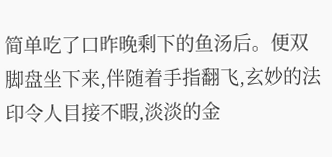简单吃了口昨晚剩下的鱼汤后。便双脚盘坐下来,伴随着手指翻飞,玄妙的法印令人目接不暇,淡淡的金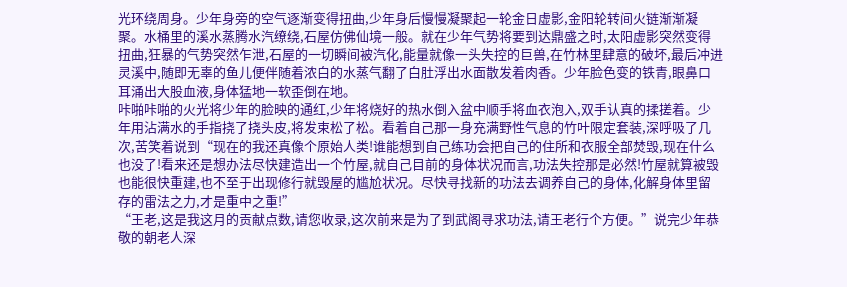光环绕周身。少年身旁的空气逐渐变得扭曲,少年身后慢慢凝聚起一轮金日虚影,金阳轮转间火链渐渐凝聚。水桶里的溪水蒸腾水汽缭绕,石屋仿佛仙境一般。就在少年气势将要到达鼎盛之时,太阳虚影突然变得扭曲,狂暴的气势突然乍泄,石屋的一切瞬间被汽化,能量就像一头失控的巨兽,在竹林里肆意的破坏,最后冲进灵溪中,随即无辜的鱼儿便伴随着浓白的水蒸气翻了白肚浮出水面散发着肉香。少年脸色变的铁青,眼鼻口耳涌出大股血液,身体猛地一软歪倒在地。
咔啪咔啪的火光将少年的脸映的通红,少年将烧好的热水倒入盆中顺手将血衣泡入,双手认真的揉搓着。少年用沾满水的手指挠了挠头皮,将发束松了松。看着自己那一身充满野性气息的竹叶限定套装,深呼吸了几次,苦笑着说到“现在的我还真像个原始人类!谁能想到自己练功会把自己的住所和衣服全部焚毁,现在什么也没了!看来还是想办法尽快建造出一个竹屋,就自己目前的身体状况而言,功法失控那是必然!竹屋就算被毁也能很快重建,也不至于出现修行就毁屋的尴尬状况。尽快寻找新的功法去调养自己的身体,化解身体里留存的雷法之力,才是重中之重!”
“王老,这是我这月的贡献点数,请您收录,这次前来是为了到武阁寻求功法,请王老行个方便。”说完少年恭敬的朝老人深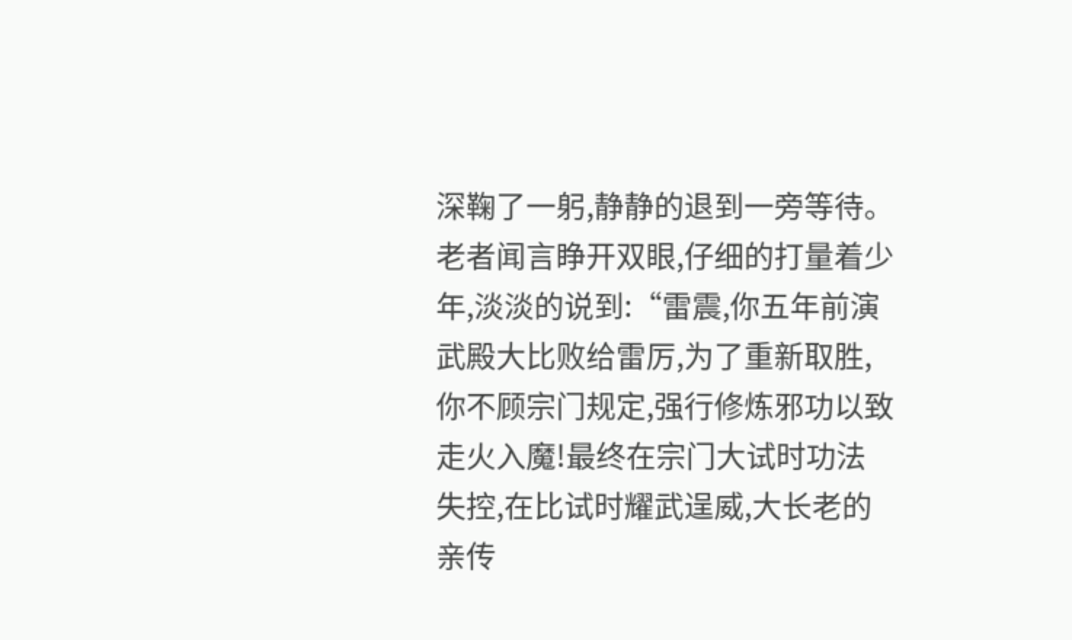深鞠了一躬,静静的退到一旁等待。
老者闻言睁开双眼,仔细的打量着少年,淡淡的说到:“雷震,你五年前演武殿大比败给雷厉,为了重新取胜,你不顾宗门规定,强行修炼邪功以致走火入魔!最终在宗门大试时功法失控,在比试时耀武逞威,大长老的亲传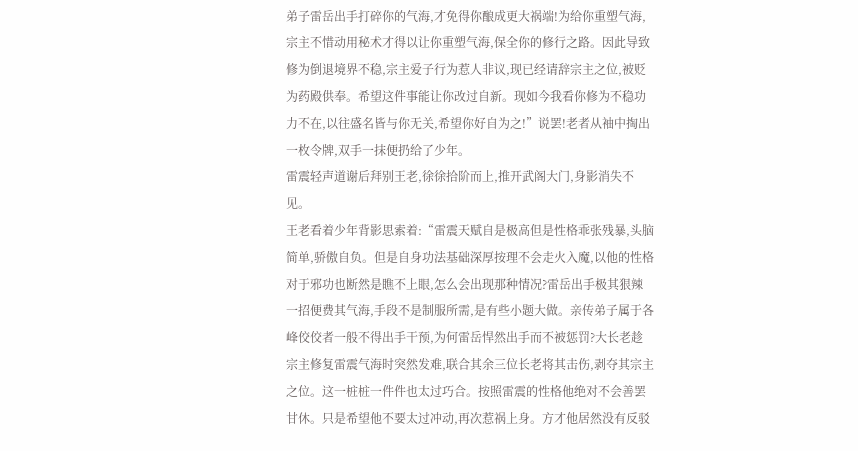弟子雷岳出手打碎你的气海,才免得你酿成更大祸端!为给你重塑气海,宗主不惜动用秘术才得以让你重塑气海,保全你的修行之路。因此导致修为倒退境界不稳,宗主爱子行为惹人非议,现已经请辞宗主之位,被贬为药殿供奉。希望这件事能让你改过自新。现如今我看你修为不稳功力不在,以往盛名皆与你无关,希望你好自为之!”说罢!老者从袖中掏出一枚令牌,双手一抹便扔给了少年。
雷震轻声道谢后拜别王老,徐徐拾阶而上,推开武阁大门,身影消失不见。
王老看着少年背影思索着:“雷震天赋自是极高但是性格乖张残暴,头脑简单,骄傲自负。但是自身功法基础深厚按理不会走火入魔,以他的性格对于邪功也断然是瞧不上眼,怎么会出现那种情况?雷岳出手极其狠辣一招便费其气海,手段不是制服所需,是有些小题大做。亲传弟子属于各峰佼佼者一般不得出手干预,为何雷岳悍然出手而不被惩罚?大长老趁宗主修复雷震气海时突然发难,联合其余三位长老将其击伤,剥夺其宗主之位。这一桩桩一件件也太过巧合。按照雷震的性格他绝对不会善罢甘休。只是希望他不要太过冲动,再次惹祸上身。方才他居然没有反驳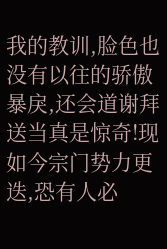我的教训,脸色也没有以往的骄傲暴戾,还会道谢拜送当真是惊奇!现如今宗门势力更迭,恐有人必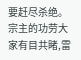要赶尽杀绝。宗主的功劳大家有目共睹,雷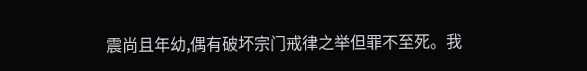震尚且年幼,偶有破坏宗门戒律之举但罪不至死。我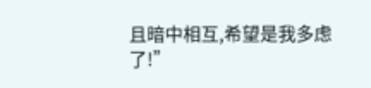且暗中相互,希望是我多虑了!”